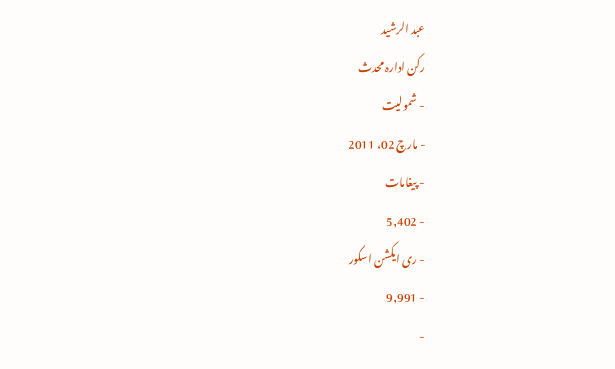عبد الرشید
رکن ادارہ محدث
- شمولیت
- مارچ 02، 2011
- پیغامات
- 5,402
- ری ایکشن اسکور
- 9,991
-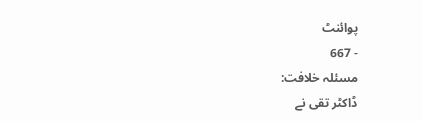پوائنٹ
- 667
مسئلہ خلافت:
ڈاکٹر تقی نے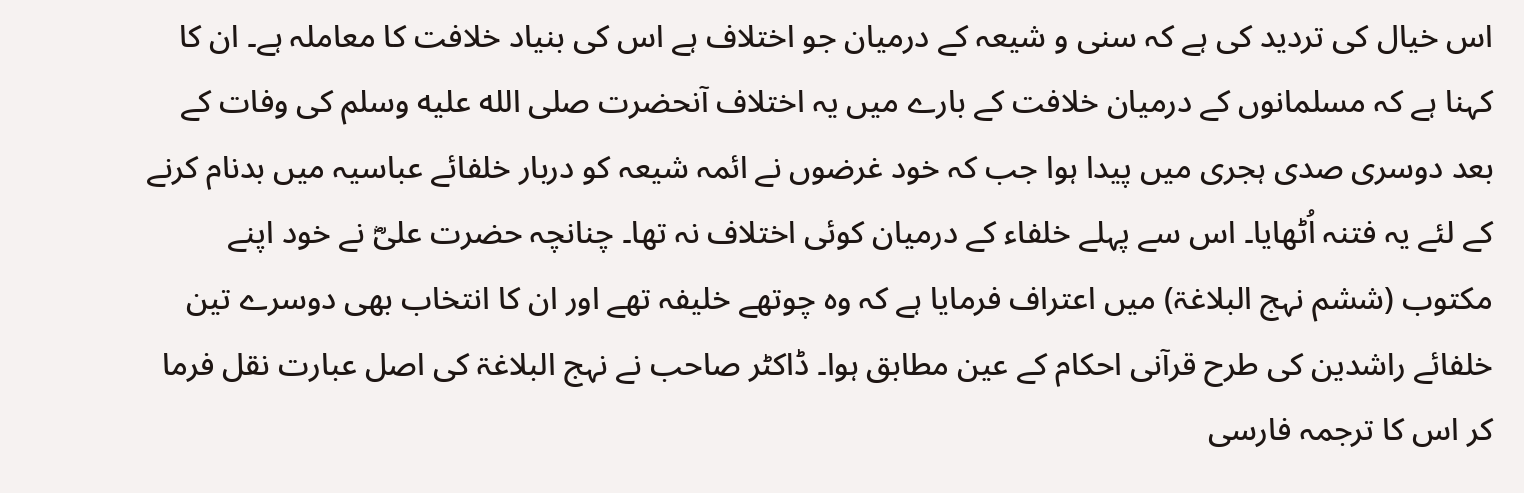اس خیال کی تردید کی ہے کہ سنی و شیعہ کے درمیان جو اختلاف ہے اس کی بنیاد خلافت کا معاملہ ہے۔ ان کا کہنا ہے کہ مسلمانوں کے درمیان خلافت کے بارے میں یہ اختلاف آنحضرت صلى الله عليه وسلم کی وفات کے بعد دوسری صدی ہجری میں پیدا ہوا جب کہ خود غرضوں نے ائمہ شیعہ کو دربار خلفائے عباسیہ میں بدنام کرنے کے لئے یہ فتنہ اُٹھایا۔ اس سے پہلے خلفاء کے درمیان کوئی اختلاف نہ تھا۔ چنانچہ حضرت علیؓ نے خود اپنے مکتوب (ششم نہج البلاغۃ) میں اعتراف فرمایا ہے کہ وہ چوتھے خلیفہ تھے اور ان کا انتخاب بھی دوسرے تین خلفائے راشدین کی طرح قرآنی احکام کے عین مطابق ہوا۔ ڈاکٹر صاحب نے نہج البلاغۃ کی اصل عبارت نقل فرما کر اس کا ترجمہ فارسی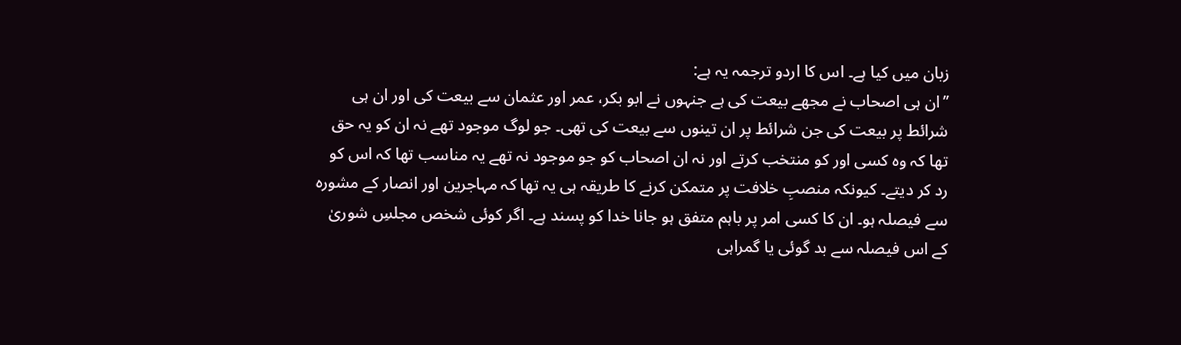زبان میں کیا ہے۔ اس کا اردو ترجمہ یہ ہے:
’’ان ہی اصحاب نے مجھے بیعت کی ہے جنہوں نے ابو بکر، عمر اور عثمان سے بیعت کی اور ان ہی شرائط پر بیعت کی جن شرائط پر ان تینوں سے بیعت کی تھی۔ جو لوگ موجود تھے نہ ان کو یہ حق تھا کہ وہ کسی اور کو منتخب کرتے اور نہ ان اصحاب کو جو موجود نہ تھے یہ مناسب تھا کہ اس کو رد کر دیتے۔ کیونکہ منصبِ خلافت پر متمکن کرنے کا طریقہ ہی یہ تھا کہ مہاجرین اور انصار کے مشورہ سے فیصلہ ہو۔ ان کا کسی امر پر باہم متفق ہو جانا خدا کو پسند ہے۔ اگر کوئی شخص مجلسِ شوریٰ کے اس فیصلہ سے بد گوئی یا گمراہی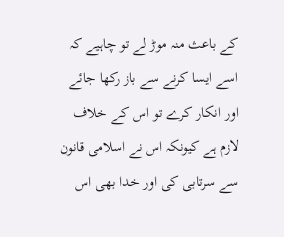کے باعث منہ موڑ لے تو چاہیے کہ اسے ایسا کرنے سے باز رکھا جائے اور انکار کرے تو اس کے خلاف لازم ہے کیونکہ اس نے اسلامی قانون سے سرتابی کی اور خدا بھی اس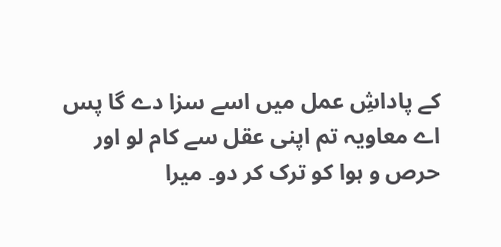کے پاداشِ عمل میں اسے سزا دے گا پس اے معاویہ تم اپنی عقل سے کام لو اور حرص و ہوا کو ترک کر دو۔ میرا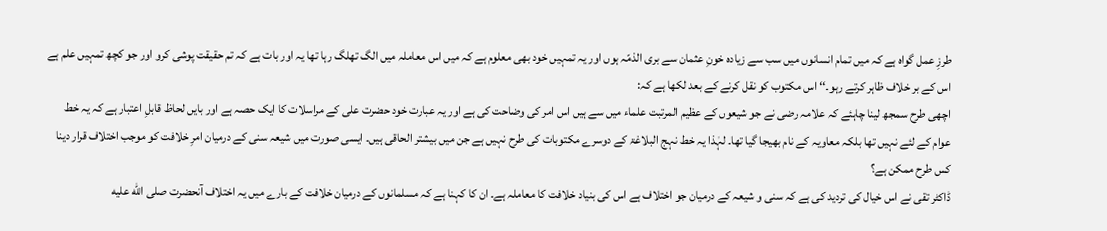طرزِ عمل گواہ ہے کہ میں تمام انسانوں میں سب سے زیادہ خونِ عثمان سے بری الذمّہ ہوں اور یہ تمہیں خود بھی معلوم ہے کہ میں اس معاملہ میں الگ تھلگ رہا تھا یہ اور بات ہے کہ تم حقیقت پوشی کرو اور جو کچھ تمہیں علم ہے اس کے بر خلاف ظاہر کرتے رہو۔‘‘ اس مکتوب کو نقل کرنے کے بعد لکھا ہے کہ:
اچھی طرح سمجھ لینا چاہئے کہ علامہ رضی نے جو شیعوں کے عظیم المرتبت علماء میں سے ہیں اس امر کی وضاحت کی ہے اور یہ عبارت خود حضرت علی کے مراسلات کا ایک حصہ ہے اور بایں لحاظ قابلِ اعتبار ہے کہ یہ خط عوام کے لئے نہیں تھا بلکہ معاویہ کے نام بھیجا گیا تھا۔ لہٰذا یہ خط نہج البلاغۃ کے دوسرے مکتوبات کی طرح نہیں ہے جن میں بیشتر الحاقی ہیں۔ ایسی صورت میں شیعہ سنی کے درمیان امرِ خلافت کو موجب اختلاف قرار دینا کس طرح ممکن ہے؟
ڈاکٹر تقی نے اس خیال کی تردید کی ہے کہ سنی و شیعہ کے درمیان جو اختلاف ہے اس کی بنیاد خلافت کا معاملہ ہے۔ ان کا کہنا ہے کہ مسلمانوں کے درمیان خلافت کے بارے میں یہ اختلاف آنحضرت صلى الله عليه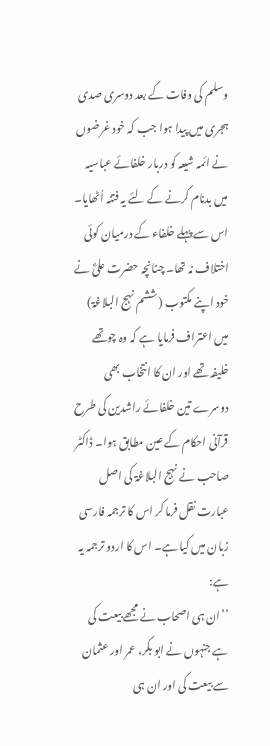وسلم کی وفات کے بعد دوسری صدی ہجری میں پیدا ہوا جب کہ خود غرضوں نے ائمہ شیعہ کو دربار خلفائے عباسیہ میں بدنام کرنے کے لئے یہ فتنہ اُٹھایا۔ اس سے پہلے خلفاء کے درمیان کوئی اختلاف نہ تھا۔ چنانچہ حضرت علیؓ نے خود اپنے مکتوب (ششم نہج البلاغۃ) میں اعتراف فرمایا ہے کہ وہ چوتھے خلیفہ تھے اور ان کا انتخاب بھی دوسرے تین خلفائے راشدین کی طرح قرآنی احکام کے عین مطابق ہوا۔ ڈاکٹر صاحب نے نہج البلاغۃ کی اصل عبارت نقل فرما کر اس کا ترجمہ فارسی زبان میں کیا ہے۔ اس کا اردو ترجمہ یہ ہے:
’’ان ہی اصحاب نے مجھے بیعت کی ہے جنہوں نے ابو بکر، عمر اور عثمان سے بیعت کی اور ان ہی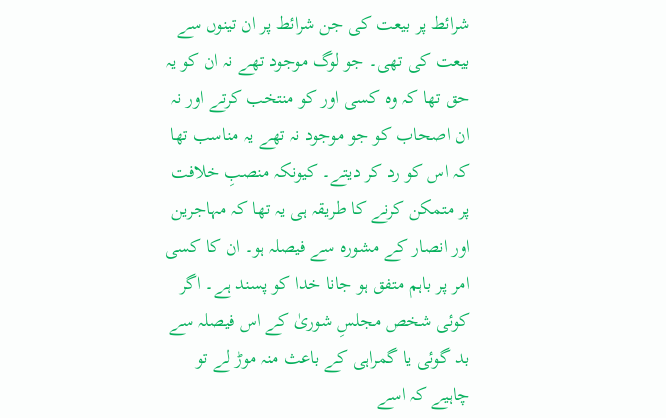شرائط پر بیعت کی جن شرائط پر ان تینوں سے بیعت کی تھی۔ جو لوگ موجود تھے نہ ان کو یہ حق تھا کہ وہ کسی اور کو منتخب کرتے اور نہ ان اصحاب کو جو موجود نہ تھے یہ مناسب تھا کہ اس کو رد کر دیتے۔ کیونکہ منصبِ خلافت پر متمکن کرنے کا طریقہ ہی یہ تھا کہ مہاجرین اور انصار کے مشورہ سے فیصلہ ہو۔ ان کا کسی امر پر باہم متفق ہو جانا خدا کو پسند ہے۔ اگر کوئی شخص مجلسِ شوریٰ کے اس فیصلہ سے بد گوئی یا گمراہی کے باعث منہ موڑ لے تو چاہیے کہ اسے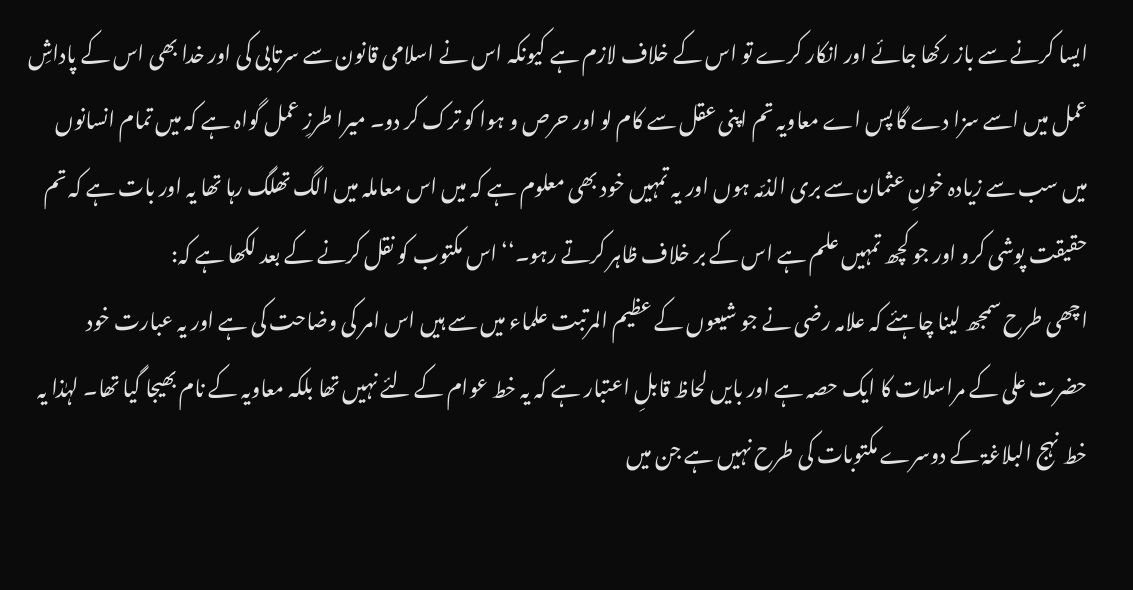ایسا کرنے سے باز رکھا جائے اور انکار کرے تو اس کے خلاف لازم ہے کیونکہ اس نے اسلامی قانون سے سرتابی کی اور خدا بھی اس کے پاداشِ عمل میں اسے سزا دے گا پس اے معاویہ تم اپنی عقل سے کام لو اور حرص و ہوا کو ترک کر دو۔ میرا طرزِ عمل گواہ ہے کہ میں تمام انسانوں میں سب سے زیادہ خونِ عثمان سے بری الذمّہ ہوں اور یہ تمہیں خود بھی معلوم ہے کہ میں اس معاملہ میں الگ تھلگ رہا تھا یہ اور بات ہے کہ تم حقیقت پوشی کرو اور جو کچھ تمہیں علم ہے اس کے بر خلاف ظاہر کرتے رہو۔‘‘ اس مکتوب کو نقل کرنے کے بعد لکھا ہے کہ:
اچھی طرح سمجھ لینا چاہئے کہ علامہ رضی نے جو شیعوں کے عظیم المرتبت علماء میں سے ہیں اس امر کی وضاحت کی ہے اور یہ عبارت خود حضرت علی کے مراسلات کا ایک حصہ ہے اور بایں لحاظ قابلِ اعتبار ہے کہ یہ خط عوام کے لئے نہیں تھا بلکہ معاویہ کے نام بھیجا گیا تھا۔ لہٰذا یہ خط نہج البلاغۃ کے دوسرے مکتوبات کی طرح نہیں ہے جن میں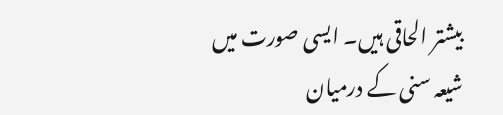بیشتر الحاقی ہیں۔ ایسی صورت میں شیعہ سنی کے درمیان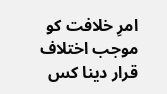امرِ خلافت کو موجب اختلاف قرار دینا کس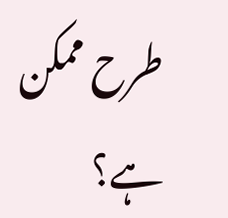طرح ممکن ہے؟